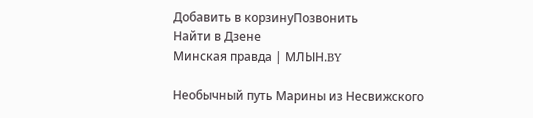Добавить в корзинуПозвонить
Найти в Дзене
Минская правда | МЛЫН.BY

Необычный путь Марины из Несвижского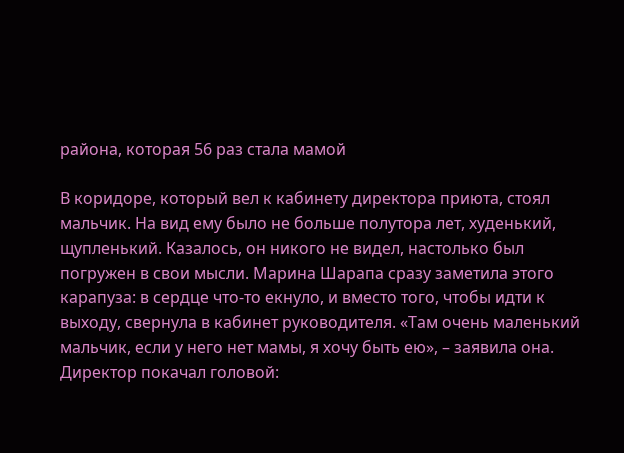района, которая 56 раз стала мамой

В коридоре, который вел к кабинету директора приюта, стоял мальчик. На вид ему было не больше полутора лет, худенький, щупленький. Казалось, он никого не видел, настолько был погружен в свои мысли. Марина Шарапа сразу заметила этого карапуза: в сердце что-то екнуло, и вместо того, чтобы идти к выходу, свернула в кабинет руководителя. «Там очень маленький мальчик, если у него нет мамы, я хочу быть ею», – заявила она. Директор покачал головой: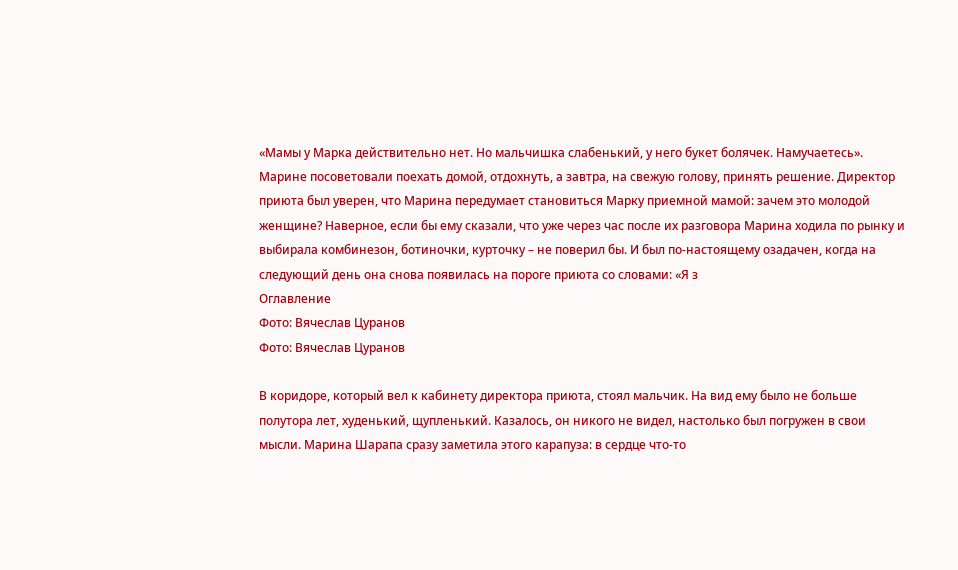«Мамы у Марка действительно нет. Но мальчишка слабенький, у него букет болячек. Намучаетесь». Марине посоветовали поехать домой, отдохнуть, а завтра, на свежую голову, принять решение. Директор приюта был уверен, что Марина передумает становиться Марку приемной мамой: зачем это молодой женщине? Наверное, если бы ему сказали, что уже через час после их разговора Марина ходила по рынку и выбирала комбинезон, ботиночки, курточку – не поверил бы. И был по-настоящему озадачен, когда на следующий день она снова появилась на пороге приюта со словами: «Я з
Оглавление
Фото: Вячеслав Цуранов
Фото: Вячеслав Цуранов

В коридоре, который вел к кабинету директора приюта, стоял мальчик. На вид ему было не больше полутора лет, худенький, щупленький. Казалось, он никого не видел, настолько был погружен в свои мысли. Марина Шарапа сразу заметила этого карапуза: в сердце что-то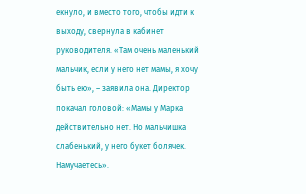екнуло, и вместо того, чтобы идти к выходу, свернула в кабинет руководителя. «Там очень маленький мальчик, если у него нет мамы, я хочу быть ею», – заявила она. Директор покачал головой: «Мамы у Марка действительно нет. Но мальчишка слабенький, у него букет болячек. Намучаетесь».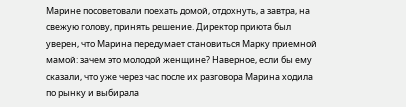Марине посоветовали поехать домой, отдохнуть, а завтра, на свежую голову, принять решение. Директор приюта был уверен, что Марина передумает становиться Марку приемной мамой: зачем это молодой женщине? Наверное, если бы ему сказали, что уже через час после их разговора Марина ходила по рынку и выбирала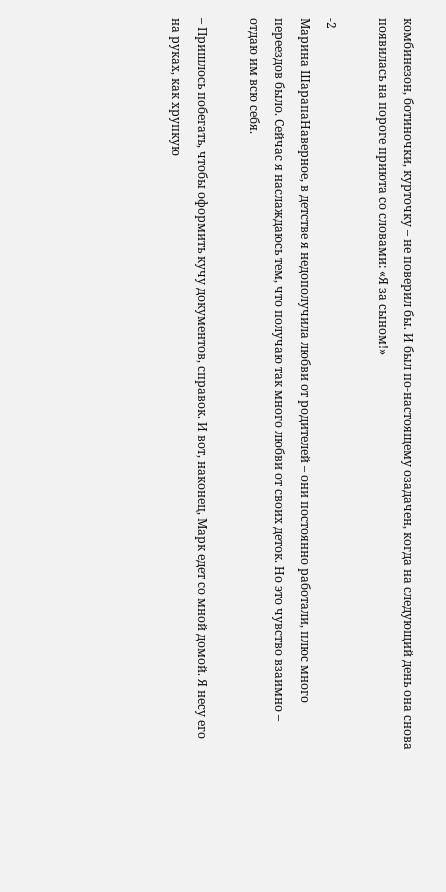комбинезон, ботиночки, курточку – не поверил бы. И был по-настоящему озадачен, когда на следующий день она снова появилась на пороге приюта со словами: «Я за сыном!»

-2
Марина ШарапаНаверное, в детстве я недополучила любви от родителей – они постоянно работали, плюс много переездов было. Сейчас я наслаждаюсь тем, что получаю так много любви от своих деток. Но это чувство взаимно – отдаю им всю себя.

– Пришлось побегать, чтобы оформить кучу документов, справок. И вот, наконец, Марк едет со мной домой. Я несу его на руках, как хрупкую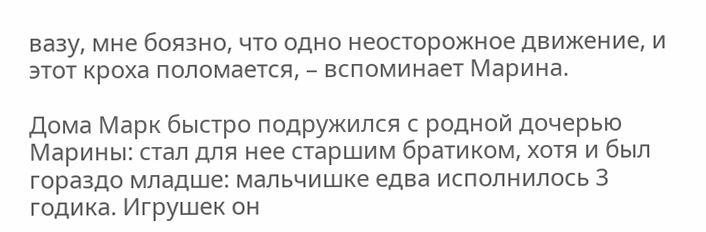вазу, мне боязно, что одно неосторожное движение, и этот кроха поломается, – вспоминает Марина.

Дома Марк быстро подружился с родной дочерью Марины: стал для нее старшим братиком, хотя и был гораздо младше: мальчишке едва исполнилось 3 годика. Игрушек он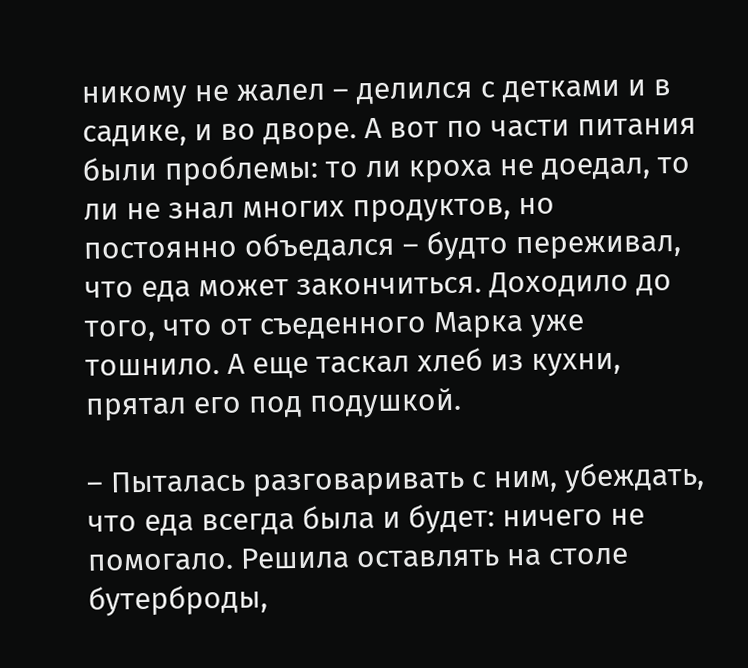никому не жалел – делился с детками и в садике, и во дворе. А вот по части питания были проблемы: то ли кроха не доедал, то ли не знал многих продуктов, но постоянно объедался – будто переживал, что еда может закончиться. Доходило до того, что от съеденного Марка уже тошнило. А еще таскал хлеб из кухни, прятал его под подушкой.

– Пыталась разговаривать с ним, убеждать, что еда всегда была и будет: ничего не помогало. Решила оставлять на столе бутерброды,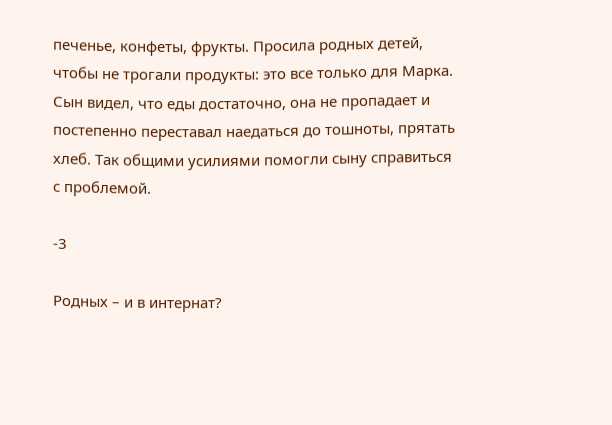печенье, конфеты, фрукты. Просила родных детей, чтобы не трогали продукты: это все только для Марка. Сын видел, что еды достаточно, она не пропадает и постепенно переставал наедаться до тошноты, прятать хлеб. Так общими усилиями помогли сыну справиться с проблемой.

-3

Родных – и в интернат?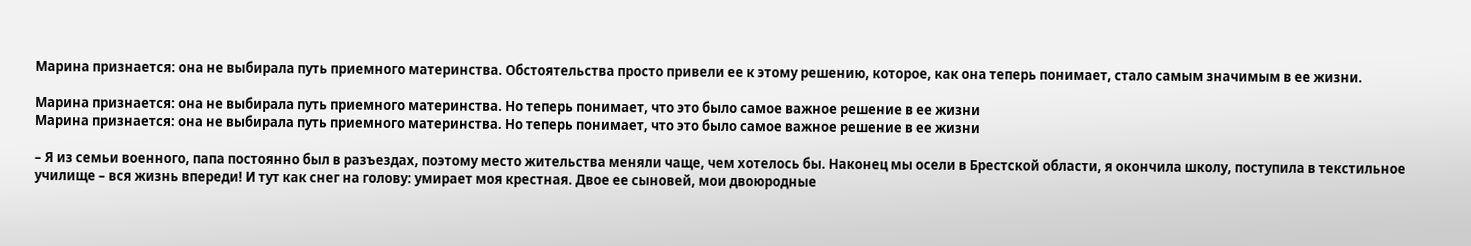Марина признается: она не выбирала путь приемного материнства. Обстоятельства просто привели ее к этому решению, которое, как она теперь понимает, стало самым значимым в ее жизни.

Марина признается: она не выбирала путь приемного материнства. Но теперь понимает, что это было самое важное решение в ее жизни
Марина признается: она не выбирала путь приемного материнства. Но теперь понимает, что это было самое важное решение в ее жизни

– Я из семьи военного, папа постоянно был в разъездах, поэтому место жительства меняли чаще, чем хотелось бы. Наконец мы осели в Брестской области, я окончила школу, поступила в текстильное училище – вся жизнь впереди! И тут как снег на голову: умирает моя крестная. Двое ее сыновей, мои двоюродные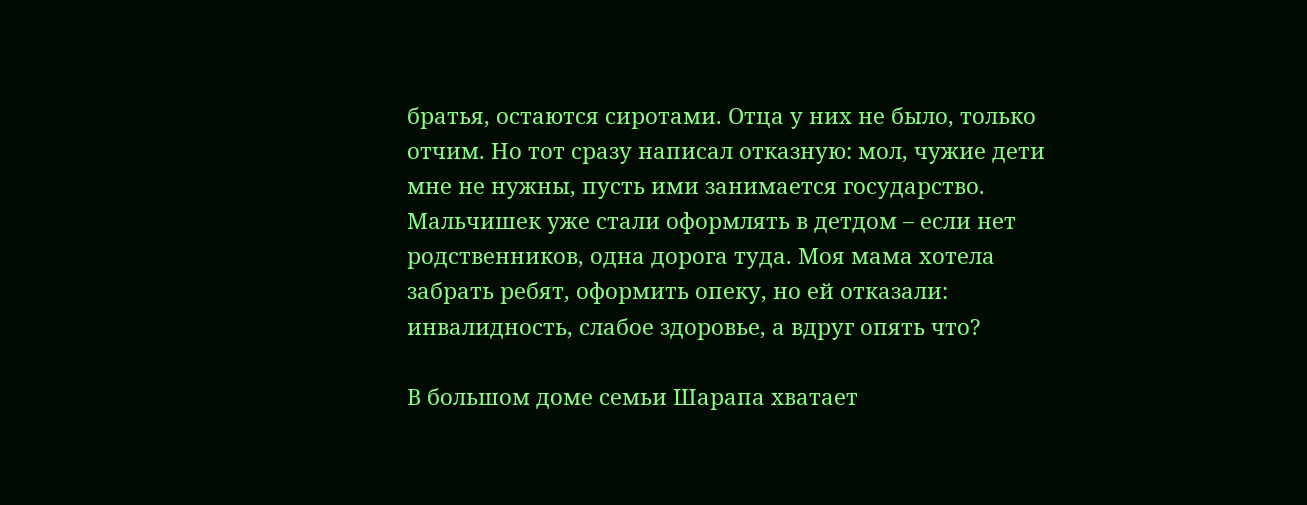братья, остаются сиротами. Отца у них не было, только отчим. Но тот сразу написал отказную: мол, чужие дети мне не нужны, пусть ими занимается государство. Мальчишек уже стали оформлять в детдом – если нет родственников, одна дорога туда. Моя мама хотела забрать ребят, оформить опеку, но ей отказали: инвалидность, слабое здоровье, а вдруг опять что?

В большом доме семьи Шарапа хватает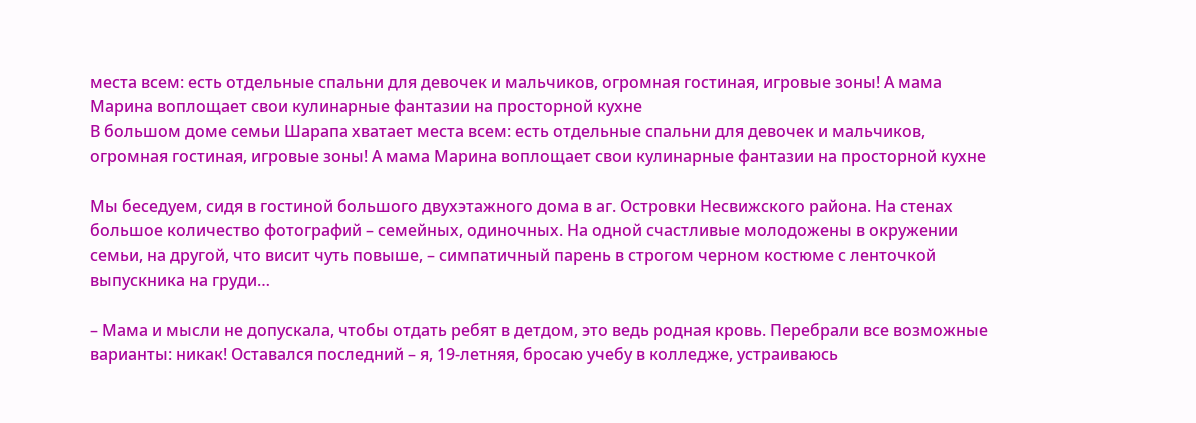места всем: есть отдельные спальни для девочек и мальчиков, огромная гостиная, игровые зоны! А мама Марина воплощает свои кулинарные фантазии на просторной кухне
В большом доме семьи Шарапа хватает места всем: есть отдельные спальни для девочек и мальчиков, огромная гостиная, игровые зоны! А мама Марина воплощает свои кулинарные фантазии на просторной кухне

Мы беседуем, сидя в гостиной большого двухэтажного дома в аг. Островки Несвижского района. На стенах большое количество фотографий – семейных, одиночных. На одной счастливые молодожены в окружении семьи, на другой, что висит чуть повыше, – симпатичный парень в строгом черном костюме с ленточкой выпускника на груди…

– Мама и мысли не допускала, чтобы отдать ребят в детдом, это ведь родная кровь. Перебрали все возможные варианты: никак! Оставался последний – я, 19-летняя, бросаю учебу в колледже, устраиваюсь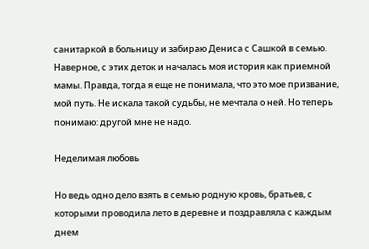санитаркой в больницу и забираю Дениса с Сашкой в семью. Наверное, с этих деток и началась моя история как приемной мамы. Правда, тогда я еще не понимала, что это мое призвание, мой путь. Не искала такой судьбы, не мечтала о ней. Но теперь понимаю: другой мне не надо.

Неделимая любовь

Но ведь одно дело взять в семью родную кровь, братьев, с которыми проводила лето в деревне и поздравляла с каждым днем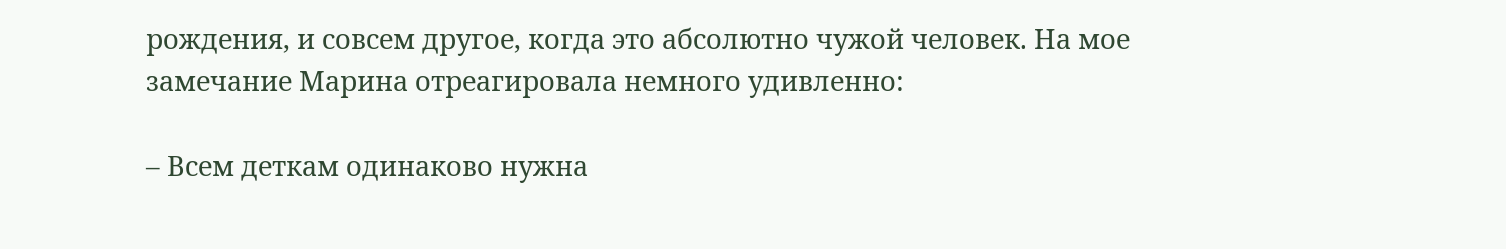рождения, и совсем другое, когда это абсолютно чужой человек. На мое замечание Марина отреагировала немного удивленно:

– Всем деткам одинаково нужна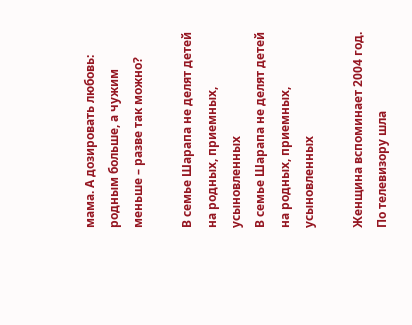мама. А дозировать любовь: родным больше, а чужим меньше – разве так можно?

В семье Шарапа не делят детей на родных, приемных, усыновленных
В семье Шарапа не делят детей на родных, приемных, усыновленных

Женщина вспоминает 2004 год. По телевизору шла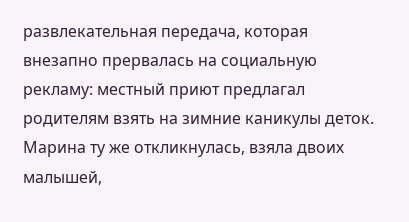развлекательная передача, которая внезапно прервалась на социальную рекламу: местный приют предлагал родителям взять на зимние каникулы деток. Марина ту же откликнулась, взяла двоих малышей,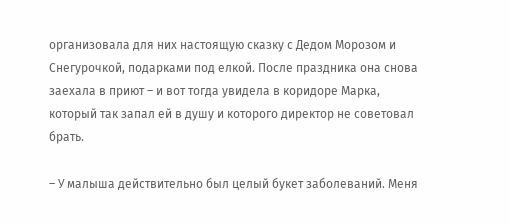организовала для них настоящую сказку с Дедом Морозом и Снегурочкой, подарками под елкой. После праздника она снова заехала в приют – и вот тогда увидела в коридоре Марка, который так запал ей в душу и которого директор не советовал брать.

– У малыша действительно был целый букет заболеваний. Меня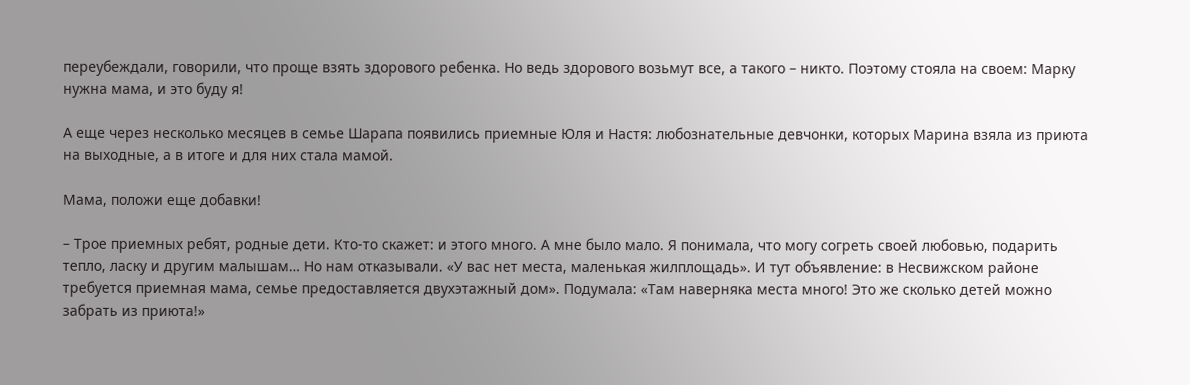переубеждали, говорили, что проще взять здорового ребенка. Но ведь здорового возьмут все, а такого – никто. Поэтому стояла на своем: Марку нужна мама, и это буду я!

А еще через несколько месяцев в семье Шарапа появились приемные Юля и Настя: любознательные девчонки, которых Марина взяла из приюта на выходные, а в итоге и для них стала мамой.

Мама, положи еще добавки!

– Трое приемных ребят, родные дети. Кто-то скажет: и этого много. А мне было мало. Я понимала, что могу согреть своей любовью, подарить тепло, ласку и другим малышам… Но нам отказывали. «У вас нет места, маленькая жилплощадь». И тут объявление: в Несвижском районе требуется приемная мама, семье предоставляется двухэтажный дом». Подумала: «Там наверняка места много! Это же сколько детей можно забрать из приюта!»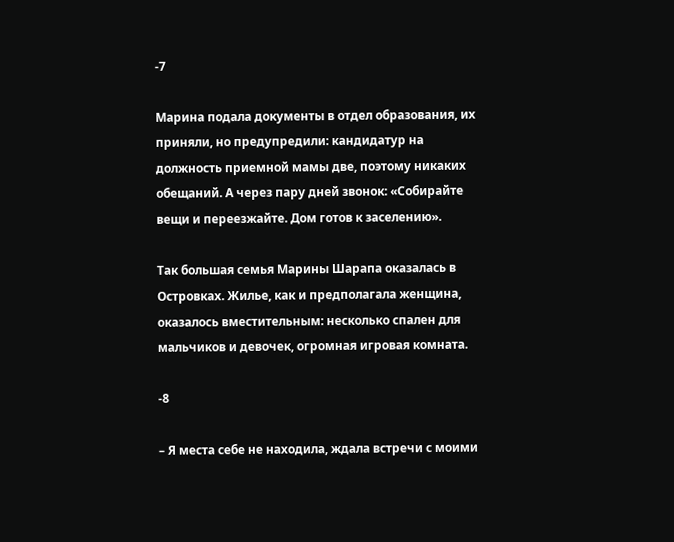-7

Марина подала документы в отдел образования, их приняли, но предупредили: кандидатур на должность приемной мамы две, поэтому никаких обещаний. А через пару дней звонок: «Собирайте вещи и переезжайте. Дом готов к заселению».

Так большая семья Марины Шарапа оказалась в Островках. Жилье, как и предполагала женщина, оказалось вместительным: несколько спален для мальчиков и девочек, огромная игровая комната.

-8

– Я места себе не находила, ждала встречи с моими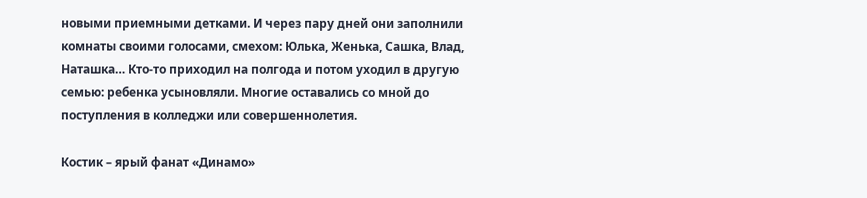новыми приемными детками. И через пару дней они заполнили комнаты своими голосами, смехом: Юлька, Женька, Сашка, Влад, Наташка… Кто-то приходил на полгода и потом уходил в другую семью: ребенка усыновляли. Многие оставались со мной до поступления в колледжи или совершеннолетия.

Костик – ярый фанат «Динамо»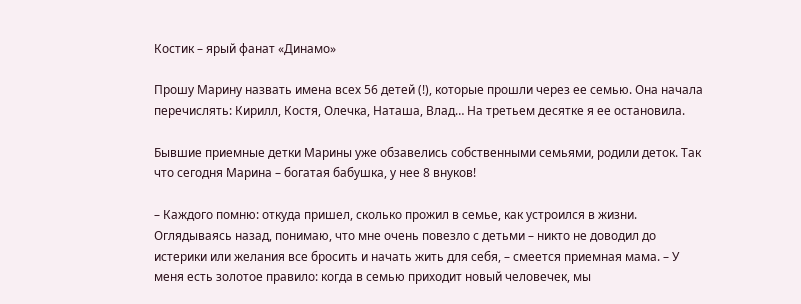Костик – ярый фанат «Динамо»

Прошу Марину назвать имена всех 56 детей (!), которые прошли через ее семью. Она начала перечислять: Кирилл, Костя, Олечка, Наташа, Влад… На третьем десятке я ее остановила.

Бывшие приемные детки Марины уже обзавелись собственными семьями, родили деток. Так что сегодня Марина – богатая бабушка, у нее 8 внуков!

– Каждого помню: откуда пришел, сколько прожил в семье, как устроился в жизни. Оглядываясь назад, понимаю, что мне очень повезло с детьми – никто не доводил до истерики или желания все бросить и начать жить для себя, – смеется приемная мама. – У меня есть золотое правило: когда в семью приходит новый человечек, мы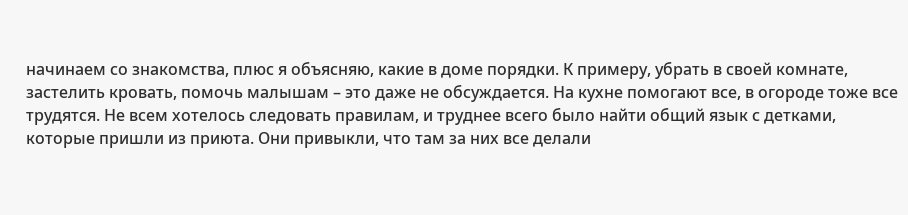начинаем со знакомства, плюс я объясняю, какие в доме порядки. К примеру, убрать в своей комнате, застелить кровать, помочь малышам – это даже не обсуждается. На кухне помогают все, в огороде тоже все трудятся. Не всем хотелось следовать правилам, и труднее всего было найти общий язык с детками, которые пришли из приюта. Они привыкли, что там за них все делали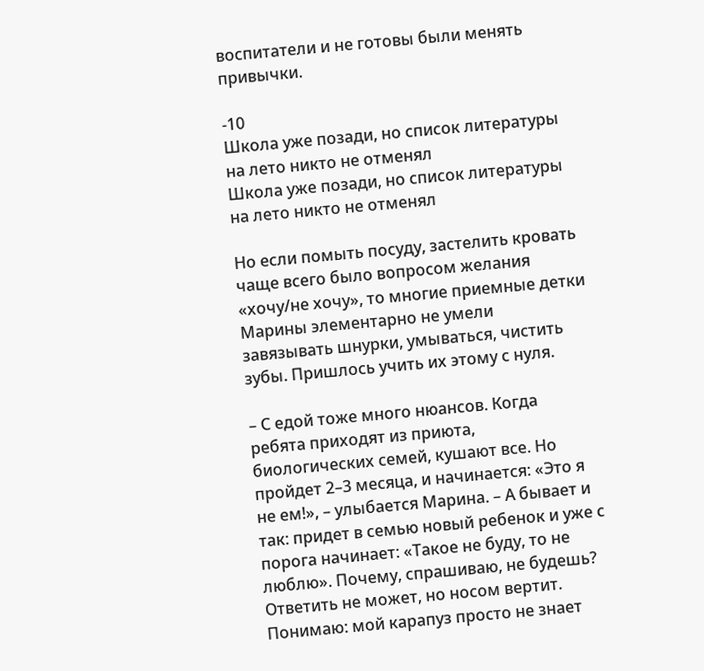воспитатели и не готовы были менять привычки.

-10
Школа уже позади, но список литературы на лето никто не отменял
Школа уже позади, но список литературы на лето никто не отменял

Но если помыть посуду, застелить кровать чаще всего было вопросом желания «хочу/не хочу», то многие приемные детки Марины элементарно не умели завязывать шнурки, умываться, чистить зубы. Пришлось учить их этому с нуля.

– С едой тоже много нюансов. Когда ребята приходят из приюта, биологических семей, кушают все. Но пройдет 2–3 месяца, и начинается: «Это я не ем!», – улыбается Марина. – А бывает и так: придет в семью новый ребенок и уже с порога начинает: «Такое не буду, то не люблю». Почему, спрашиваю, не будешь? Ответить не может, но носом вертит. Понимаю: мой карапуз просто не знает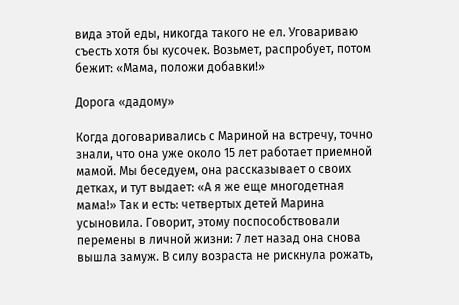вида этой еды, никогда такого не ел. Уговариваю съесть хотя бы кусочек. Возьмет, распробует, потом бежит: «Мама, положи добавки!»

Дорога «дадому»

Когда договаривались с Мариной на встречу, точно знали, что она уже около 15 лет работает приемной мамой. Мы беседуем, она рассказывает о своих детках, и тут выдает: «А я же еще многодетная мама!» Так и есть: четвертых детей Марина усыновила. Говорит, этому поспособствовали перемены в личной жизни: 7 лет назад она снова вышла замуж. В силу возраста не рискнула рожать,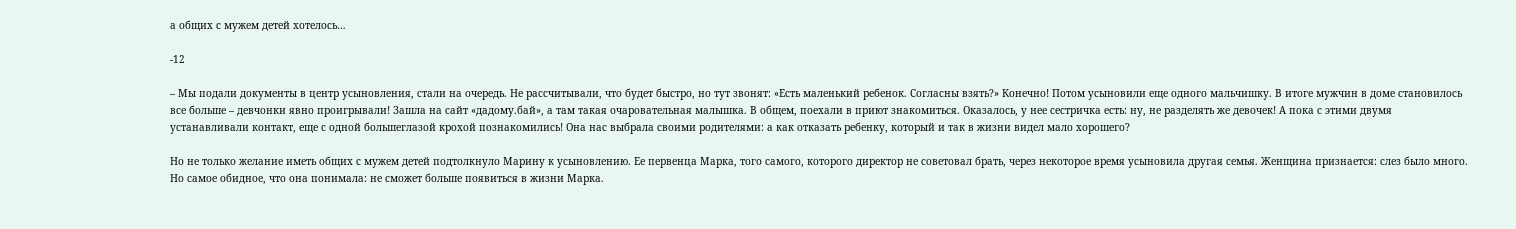а общих с мужем детей хотелось…

-12

– Мы подали документы в центр усыновления, стали на очередь. Не рассчитывали, что будет быстро, но тут звонят: «Есть маленький ребенок. Согласны взять?» Конечно! Потом усыновили еще одного мальчишку. В итоге мужчин в доме становилось все больше – девчонки явно проигрывали! Зашла на сайт «дадому.бай», а там такая очаровательная малышка. В общем, поехали в приют знакомиться. Оказалось, у нее сестричка есть: ну, не разделять же девочек! А пока с этими двумя устанавливали контакт, еще с одной большеглазой крохой познакомились! Она нас выбрала своими родителями: а как отказать ребенку, который и так в жизни видел мало хорошего?

Но не только желание иметь общих с мужем детей подтолкнуло Марину к усыновлению. Ее первенца Марка, того самого, которого директор не советовал брать, через некоторое время усыновила другая семья. Женщина признается: слез было много. Но самое обидное, что она понимала: не сможет больше появиться в жизни Марка.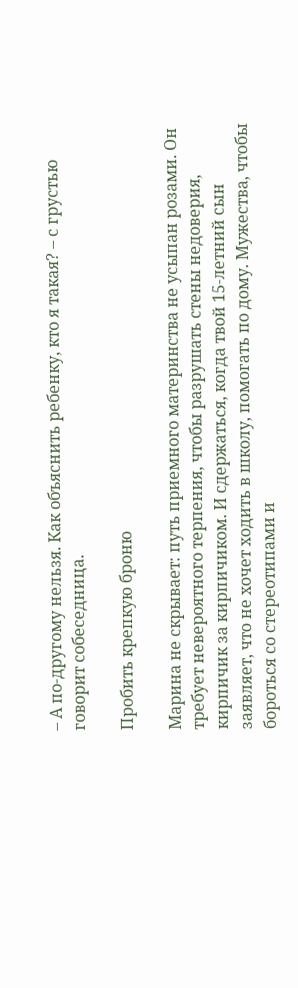– А по-другому нельзя. Как объяснить ребенку, кто я такая? – с грустью говорит собеседница.

Пробить крепкую броню

Марина не скрывает: путь приемного материнства не усыпан розами. Он требует невероятного терпения, чтобы разрушать стены недоверия, кирпичик за кирпичиком. И сдержаться, когда твой 15-летний сын заявляет, что не хочет ходить в школу, помогать по дому. Мужества, чтобы бороться со стереотипами и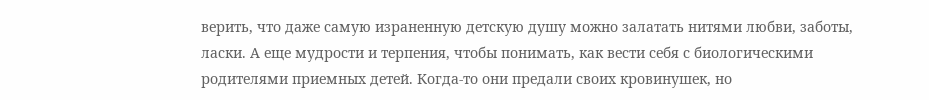верить, что даже самую израненную детскую душу можно залатать нитями любви, заботы, ласки. А еще мудрости и терпения, чтобы понимать, как вести себя с биологическими родителями приемных детей. Когда-то они предали своих кровинушек, но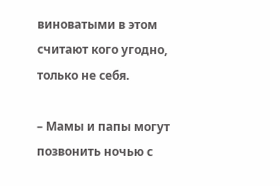виноватыми в этом считают кого угодно, только не себя.

– Мамы и папы могут позвонить ночью с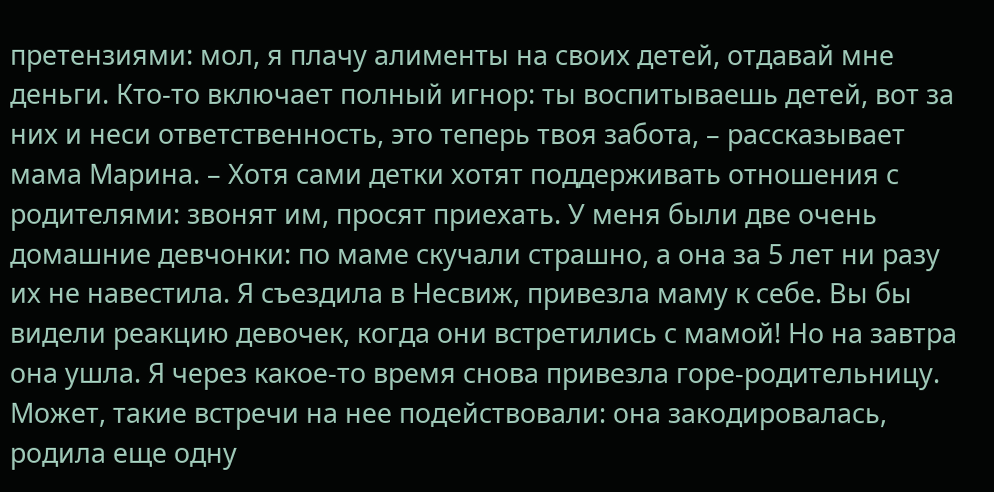претензиями: мол, я плачу алименты на своих детей, отдавай мне деньги. Кто-то включает полный игнор: ты воспитываешь детей, вот за них и неси ответственность, это теперь твоя забота, – рассказывает мама Марина. – Хотя сами детки хотят поддерживать отношения с родителями: звонят им, просят приехать. У меня были две очень домашние девчонки: по маме скучали страшно, а она за 5 лет ни разу их не навестила. Я съездила в Несвиж, привезла маму к себе. Вы бы видели реакцию девочек, когда они встретились с мамой! Но на завтра она ушла. Я через какое-то время снова привезла горе-родительницу. Может, такие встречи на нее подействовали: она закодировалась, родила еще одну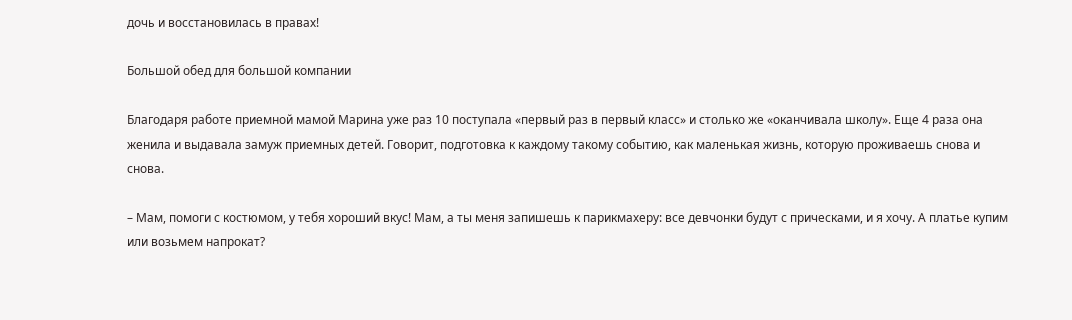дочь и восстановилась в правах!

Большой обед для большой компании

Благодаря работе приемной мамой Марина уже раз 10 поступала «первый раз в первый класс» и столько же «оканчивала школу». Еще 4 раза она женила и выдавала замуж приемных детей. Говорит, подготовка к каждому такому событию, как маленькая жизнь, которую проживаешь снова и снова.

– Мам, помоги с костюмом, у тебя хороший вкус! Мам, а ты меня запишешь к парикмахеру: все девчонки будут с прическами, и я хочу. А платье купим или возьмем напрокат?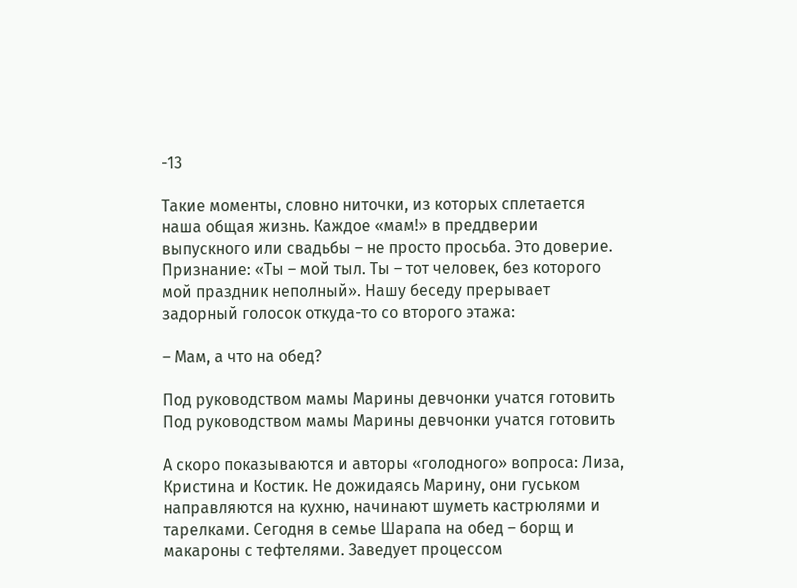-13

Такие моменты, словно ниточки, из которых сплетается наша общая жизнь. Каждое «мам!» в преддверии выпускного или свадьбы – не просто просьба. Это доверие. Признание: «Ты – мой тыл. Ты – тот человек, без которого мой праздник неполный». Нашу беседу прерывает задорный голосок откуда-то со второго этажа:

– Мам, а что на обед?

Под руководством мамы Марины девчонки учатся готовить
Под руководством мамы Марины девчонки учатся готовить

А скоро показываются и авторы «голодного» вопроса: Лиза, Кристина и Костик. Не дожидаясь Марину, они гуськом направляются на кухню, начинают шуметь кастрюлями и тарелками. Сегодня в семье Шарапа на обед – борщ и макароны с тефтелями. Заведует процессом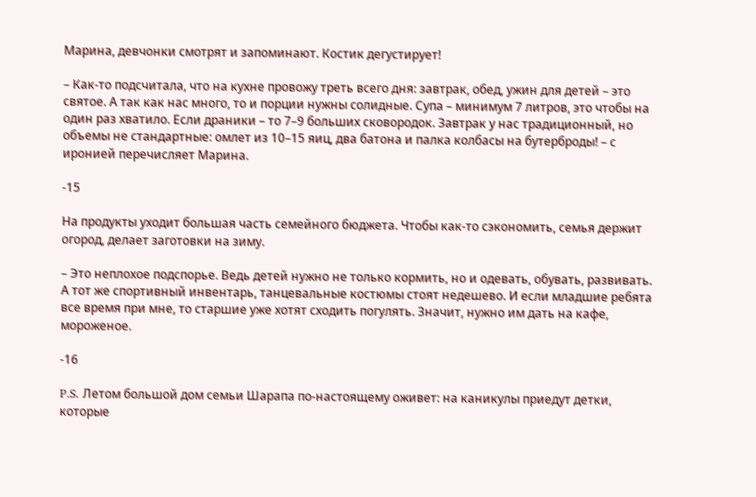Марина, девчонки смотрят и запоминают. Костик дегустирует!

– Как-то подсчитала, что на кухне провожу треть всего дня: завтрак, обед, ужин для детей – это святое. А так как нас много, то и порции нужны солидные. Супа – минимум 7 литров, это чтобы на один раз хватило. Если драники – то 7–9 больших сковородок. Завтрак у нас традиционный, но объемы не стандартные: омлет из 10–15 яиц, два батона и палка колбасы на бутерброды! – с иронией перечисляет Марина.

-15

На продукты уходит большая часть семейного бюджета. Чтобы как-то сэкономить, семья держит огород, делает заготовки на зиму.

– Это неплохое подспорье. Ведь детей нужно не только кормить, но и одевать, обувать, развивать. А тот же спортивный инвентарь, танцевальные костюмы стоят недешево. И если младшие ребята все время при мне, то старшие уже хотят сходить погулять. Значит, нужно им дать на кафе, мороженое.

-16

P.S. Летом большой дом семьи Шарапа по-настоящему оживет: на каникулы приедут детки, которые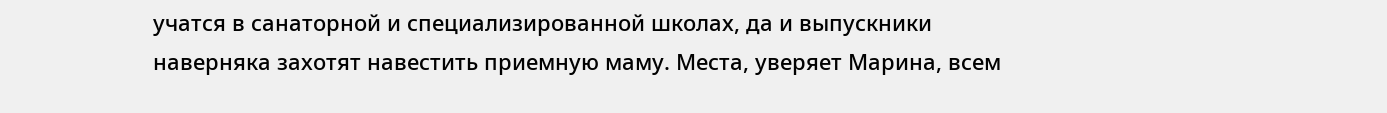учатся в санаторной и специализированной школах, да и выпускники наверняка захотят навестить приемную маму. Места, уверяет Марина, всем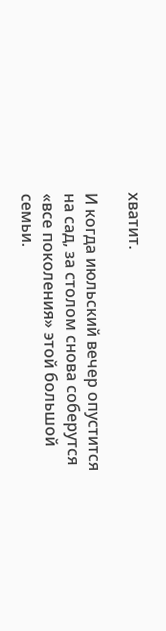хватит.

И когда июльский вечер опустится на сад, за столом снова соберутся «все поколения» этой большой семьи.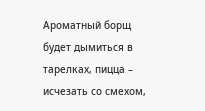Ароматный борщ будет дымиться в тарелках, пицца – исчезать со смехом,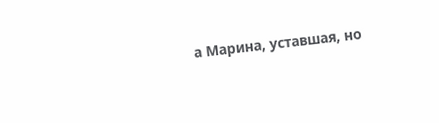а Марина, уставшая, но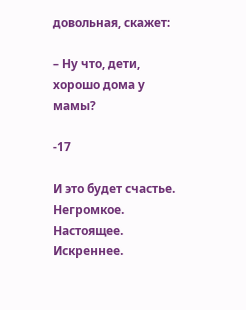довольная, скажет:

– Ну что, дети, хорошо дома у мамы?

-17

И это будет счастье. Негромкое. Настоящее. Искреннее.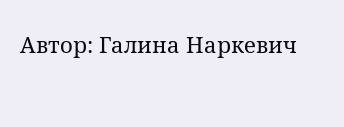Автор: Галина Наркевич